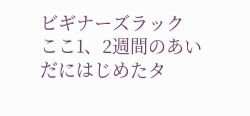ビギナーズラック
ここ1、2週間のあいだにはじめたタ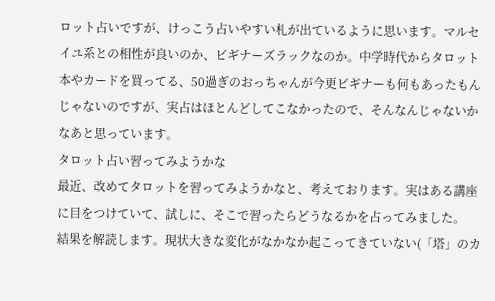ロット占いですが、けっこう占いやすい札が出ているように思います。マルセイユ系との相性が良いのか、ビギナーズラックなのか。中学時代からタロット本やカードを買ってる、50過ぎのおっちゃんが今更ビギナーも何もあったもんじゃないのですが、実占はほとんどしてこなかったので、そんなんじゃないかなあと思っています。
タロット占い習ってみようかな
最近、改めてタロットを習ってみようかなと、考えております。実はある講座に目をつけていて、試しに、そこで習ったらどうなるかを占ってみました。
結果を解読します。現状大きな変化がなかなか起こってきていない(「塔」のカ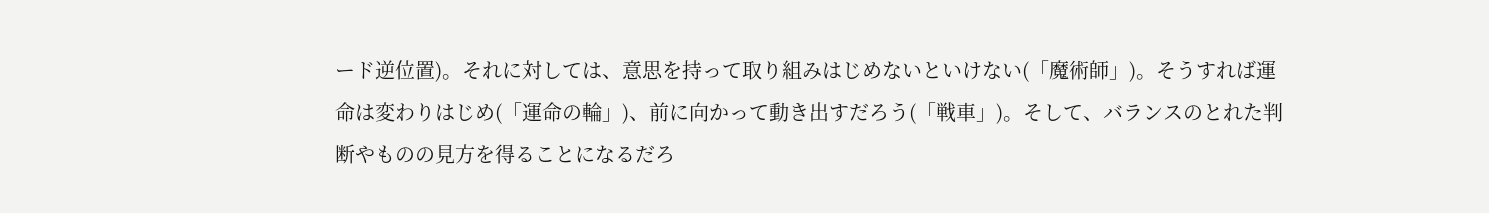ード逆位置)。それに対しては、意思を持って取り組みはじめないといけない(「魔術師」)。そうすれば運命は変わりはじめ(「運命の輪」)、前に向かって動き出すだろう(「戦車」)。そして、バランスのとれた判断やものの見方を得ることになるだろ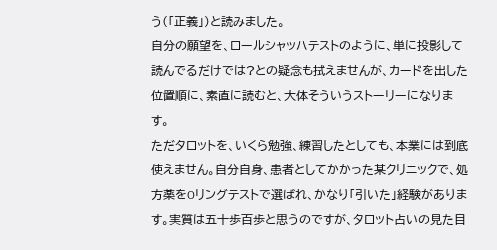う(「正義」)と読みました。
自分の願望を、ロールシャッハテストのように、単に投影して読んでるだけでは?との疑念も拭えませんが、カードを出した位置順に、素直に読むと、大体そういうストーリーになります。
ただタロットを、いくら勉強、練習したとしても、本業には到底使えません。自分自身、患者としてかかった某クリニックで、処方薬をOリングテストで選ばれ、かなり「引いた」経験があります。実質は五十歩百歩と思うのですが、タロット占いの見た目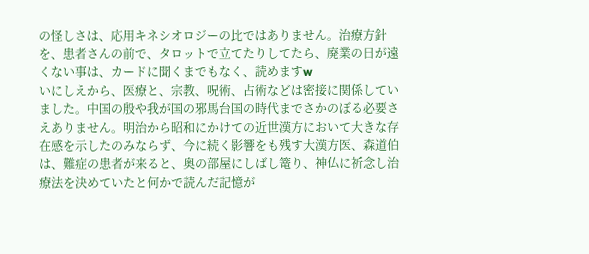の怪しさは、応用キネシオロジーの比ではありません。治療方針を、患者さんの前で、タロットで立てたりしてたら、廃業の日が遠くない事は、カードに聞くまでもなく、読めますw
いにしえから、医療と、宗教、呪術、占術などは密接に関係していました。中国の殷や我が国の邪馬台国の時代までさかのぼる必要さえありません。明治から昭和にかけての近世漢方において大きな存在感を示したのみならず、今に続く影響をも残す大漢方医、森道伯は、難症の患者が来ると、奥の部屋にしばし篭り、神仏に祈念し治療法を決めていたと何かで読んだ記憶が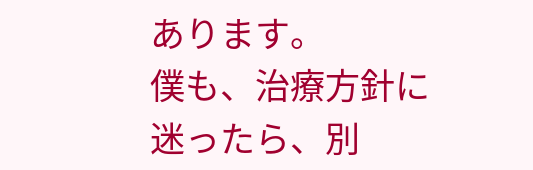あります。
僕も、治療方針に迷ったら、別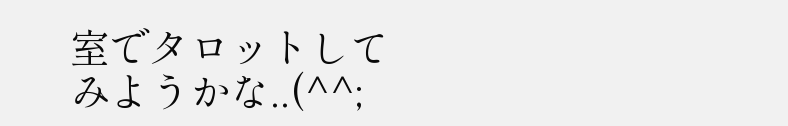室でタロットしてみようかな..(^^;